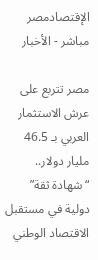الإقتصادمصر مباشر - الأخبار

مصر تتربع على عرش الاستثمار العربي بـ 46.5 مليار دولار.. “شهادة ثقة” دولية في مستقبل الاقتصاد الوطني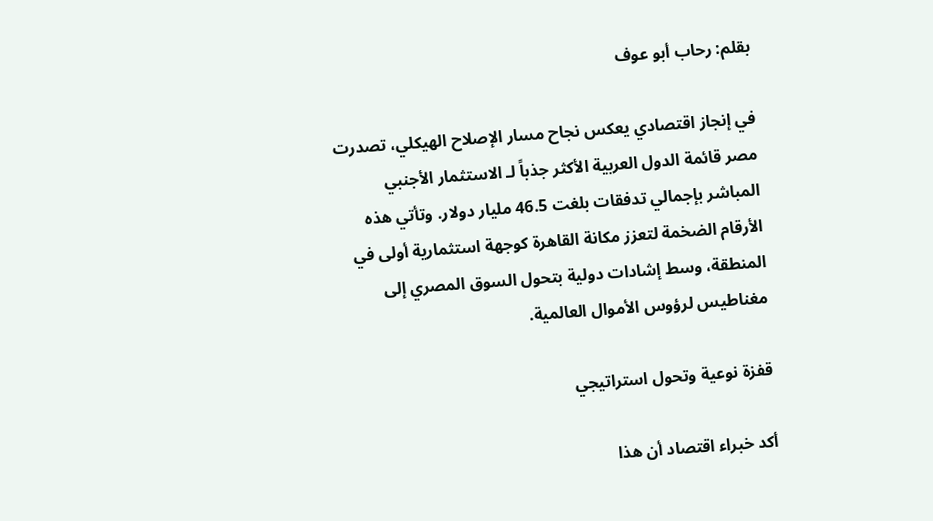بقلم: رحاب أبو عوف

في إنجاز اقتصادي يعكس نجاح مسار الإصلاح الهيكلي، تصدرت مصر قائمة الدول العربية الأكثر جذباً لـ الاستثمار الأجنبي المباشر بإجمالي تدفقات بلغت 46.5 مليار دولار. وتأتي هذه الأرقام الضخمة لتعزز مكانة القاهرة كوجهة استثمارية أولى في المنطقة، وسط إشادات دولية بتحول السوق المصري إلى مغناطيس لرؤوس الأموال العالمية.

قفزة نوعية وتحول استراتيجي

أكد خبراء اقتصاد أن هذا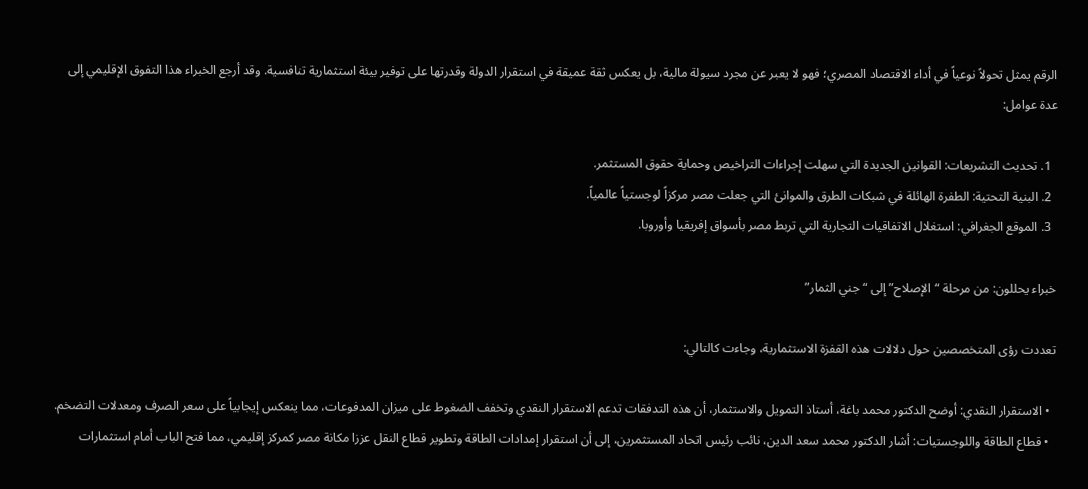الرقم يمثل تحولاً نوعياً في أداء الاقتصاد المصري؛ فهو لا يعبر عن مجرد سيولة مالية، بل يعكس ثقة عميقة في استقرار الدولة وقدرتها على توفير بيئة استثمارية تنافسية. وقد أرجع الخبراء هذا التفوق الإقليمي إلى عدة عوامل:

  1. تحديث التشريعات: القوانين الجديدة التي سهلت إجراءات التراخيص وحماية حقوق المستثمر.
  2. البنية التحتية: الطفرة الهائلة في شبكات الطرق والموانئ التي جعلت مصر مركزاً لوجستياً عالمياً.
  3. الموقع الجغرافي: استغلال الاتفاقيات التجارية التي تربط مصر بأسواق إفريقيا وأوروبا.

خبراء يحللون: من مرحلة “الإصلاح” إلى “جني الثمار”

تعددت رؤى المتخصصين حول دلالات هذه القفزة الاستثمارية، وجاءت كالتالي:

  • الاستقرار النقدي: أوضح الدكتور محمد باغة، أستاذ التمويل والاستثمار، أن هذه التدفقات تدعم الاستقرار النقدي وتخفف الضغوط على ميزان المدفوعات، مما ينعكس إيجابياً على سعر الصرف ومعدلات التضخم.
  • قطاع الطاقة واللوجستيات: أشار الدكتور محمد سعد الدين، نائب رئيس اتحاد المستثمرين، إلى أن استقرار إمدادات الطاقة وتطوير قطاع النقل عززا مكانة مصر كمركز إقليمي، مما فتح الباب أمام استثمارات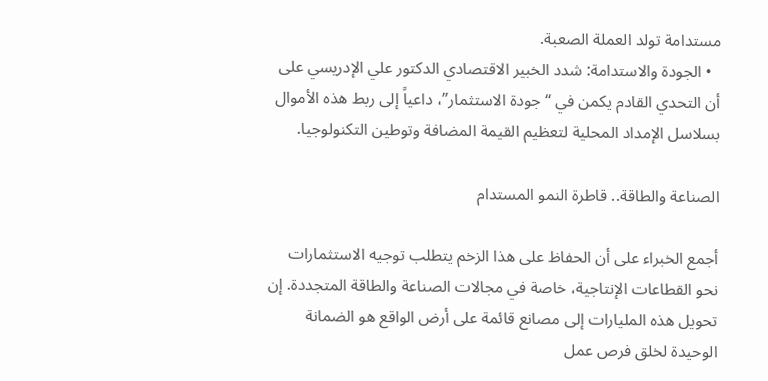مستدامة تولد العملة الصعبة.
  • الجودة والاستدامة: شدد الخبير الاقتصادي الدكتور علي الإدريسي على أن التحدي القادم يكمن في “جودة الاستثمار”، داعياً إلى ربط هذه الأموال بسلاسل الإمداد المحلية لتعظيم القيمة المضافة وتوطين التكنولوجيا.

الصناعة والطاقة.. قاطرة النمو المستدام

أجمع الخبراء على أن الحفاظ على هذا الزخم يتطلب توجيه الاستثمارات نحو القطاعات الإنتاجية، خاصة في مجالات الصناعة والطاقة المتجددة. إن تحويل هذه المليارات إلى مصانع قائمة على أرض الواقع هو الضمانة الوحيدة لخلق فرص عمل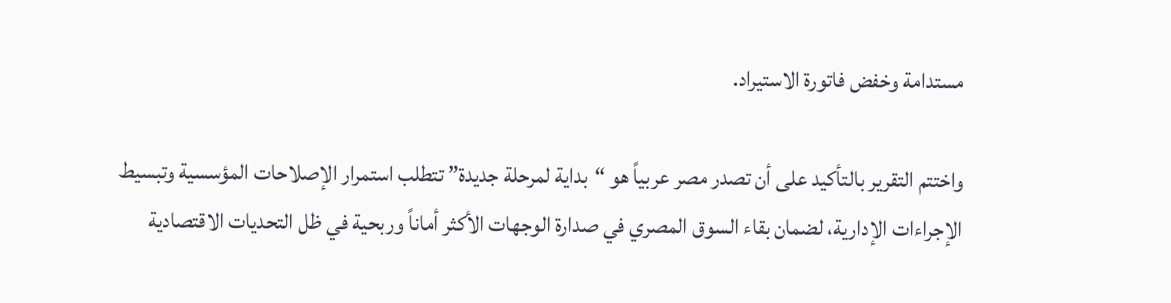مستدامة وخفض فاتورة الاستيراد.

واختتم التقرير بالتأكيد على أن تصدر مصر عربياً هو “بداية لمرحلة جديدة” تتطلب استمرار الإصلاحات المؤسسية وتبسيط الإجراءات الإدارية، لضمان بقاء السوق المصري في صدارة الوجهات الأكثر أماناً وربحية في ظل التحديات الاقتصادية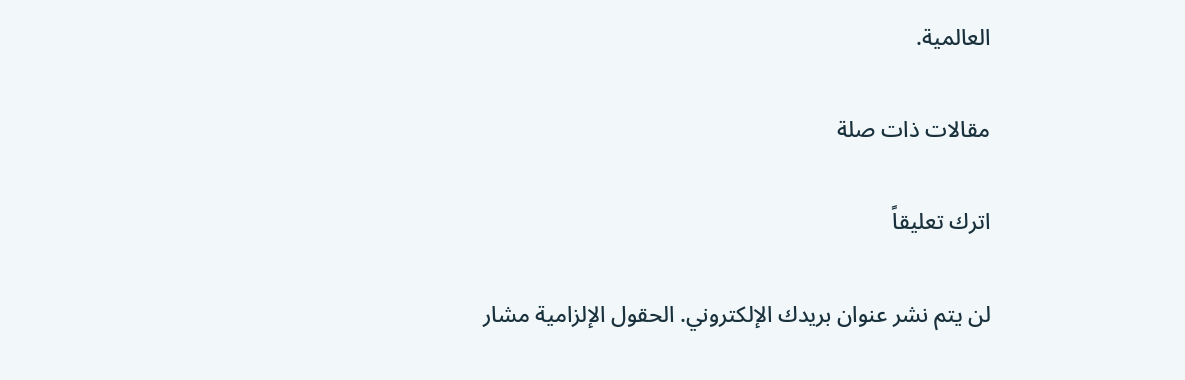العالمية.

مقالات ذات صلة

اترك تعليقاً

لن يتم نشر عنوان بريدك الإلكتروني. الحقول الإلزامية مشار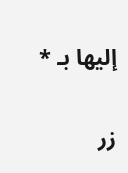إليها بـ *

زر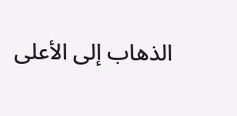الذهاب إلى الأعلى